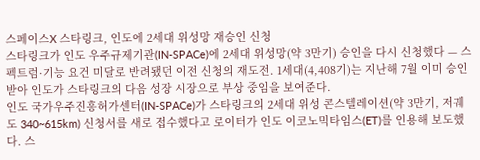스페이스X 스타링크, 인도에 2세대 위성망 재승인 신청
스타링크가 인도 우주규제기관(IN-SPACe)에 2세대 위성망(약 3만기) 승인을 다시 신청했다 — 스펙트럼·기능 요건 미달로 반려됐던 이전 신청의 재도전. 1세대(4,408기)는 지난해 7월 이미 승인받아 인도가 스타링크의 다음 성장 시장으로 부상 중임을 보여준다.
인도 국가우주진흥허가센터(IN-SPACe)가 스타링크의 2세대 위성 콘스텔레이션(약 3만기, 저궤도 340~615km) 신청서를 새로 접수했다고 로이터가 인도 이코노믹타임스(ET)를 인용해 보도했다. 스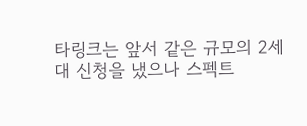타링크는 앞서 같은 규모의 2세대 신청을 냈으나 스펙트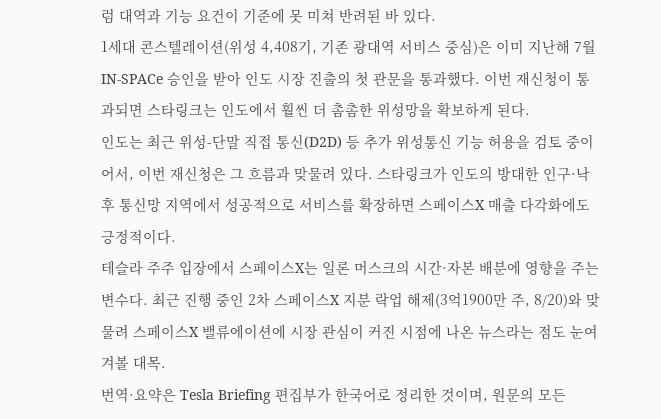럼 대역과 기능 요건이 기준에 못 미쳐 반려된 바 있다.
1세대 콘스텔레이션(위성 4,408기, 기존 광대역 서비스 중심)은 이미 지난해 7월 IN-SPACe 승인을 받아 인도 시장 진출의 첫 관문을 통과했다. 이번 재신청이 통과되면 스타링크는 인도에서 훨씬 더 촘촘한 위성망을 확보하게 된다.
인도는 최근 위성-단말 직접 통신(D2D) 등 추가 위성통신 기능 허용을 검토 중이어서, 이번 재신청은 그 흐름과 맞물려 있다. 스타링크가 인도의 방대한 인구·낙후 통신망 지역에서 성공적으로 서비스를 확장하면 스페이스X 매출 다각화에도 긍정적이다.
테슬라 주주 입장에서 스페이스X는 일론 머스크의 시간·자본 배분에 영향을 주는 변수다. 최근 진행 중인 2차 스페이스X 지분 락업 해제(3억1900만 주, 8/20)와 맞물려 스페이스X 밸류에이션에 시장 관심이 커진 시점에 나온 뉴스라는 점도 눈여겨볼 대목.
번역·요약은 Tesla Briefing 편집부가 한국어로 정리한 것이며, 원문의 모든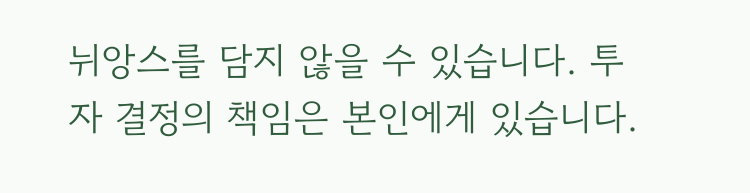뉘앙스를 담지 않을 수 있습니다. 투자 결정의 책임은 본인에게 있습니다.